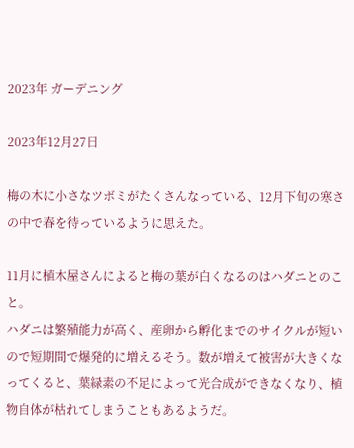2023年 ガーデニング

2023年12月27日

梅の木に小さなツボミがたくさんなっている、12月下旬の寒さの中で春を待っているように思えた。

11月に植木屋さんによると梅の葉が白くなるのはハダニとのこと。
ハダニは繁殖能力が高く、産卵から孵化までのサイクルが短いので短期間で爆発的に増えるそう。数が増えて被害が大きくなってくると、葉緑素の不足によって光合成ができなくなり、植物自体が枯れてしまうこともあるようだ。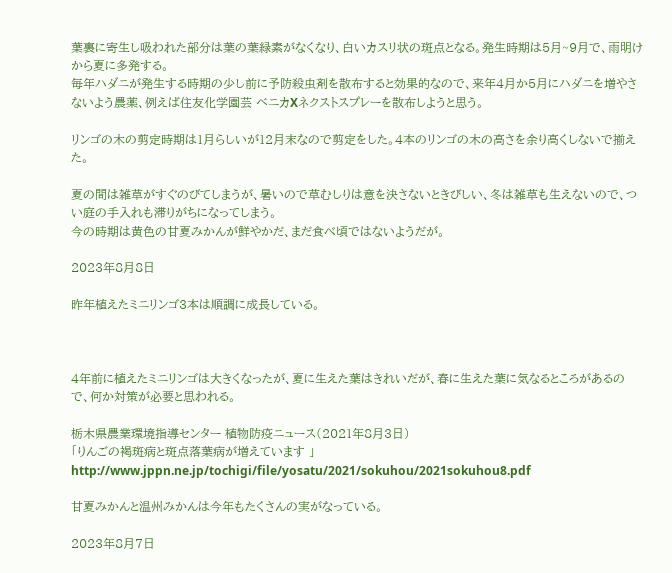葉裏に寄生し吸われた部分は葉の葉緑素がなくなり、白いカスリ状の斑点となる。発生時期は5月~9月で、雨明けから夏に多発する。
毎年ハダニが発生する時期の少し前に予防殺虫剤を散布すると効果的なので、来年4月か5月にハダニを増やさないよう農薬、例えば住友化学園芸 ベニカXネクストスプレーを散布しようと思う。

リンゴの木の剪定時期は1月らしいが12月末なので剪定をした。4本のリンゴの木の高さを余り高くしないで揃えた。

夏の間は雑草がすぐのびてしまうが、暑いので草むしりは意を決さないときびしい、冬は雑草も生えないので、つい庭の手入れも滞りがちになってしまう。
今の時期は黄色の甘夏みかんが鮮やかだ、まだ食べ頃ではないようだが。

2023年8月8日

昨年植えたミニリンゴ3本は順調に成長している。



4年前に植えたミニリンゴは大きくなったが、夏に生えた葉はきれいだが、春に生えた葉に気なるところがあるので、何か対策が必要と思われる。

栃木県農業環境指導センター 植物防疫ニュース(2021年8月3日)
「りんごの褐斑病と斑点落葉病が増えています 」
http://www.jppn.ne.jp/tochigi/file/yosatu/2021/sokuhou/2021sokuhou8.pdf

甘夏みかんと温州みかんは今年もたくさんの実がなっている。

2023年8月7日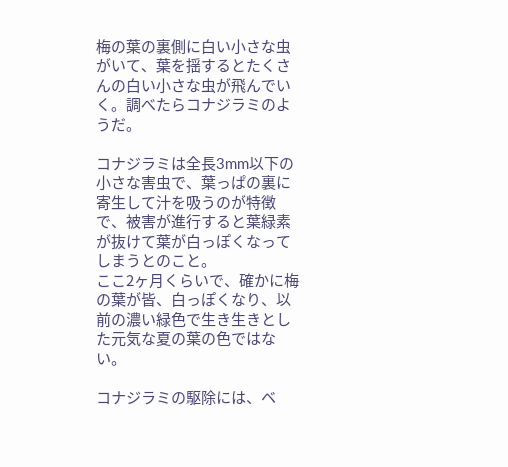梅の葉の裏側に白い小さな虫がいて、葉を揺するとたくさんの白い小さな虫が飛んでいく。調べたらコナジラミのようだ。

コナジラミは全長3mm以下の小さな害虫で、葉っぱの裏に寄生して汁を吸うのが特徴で、被害が進行すると葉緑素が抜けて葉が白っぽくなってしまうとのこと。
ここ2ヶ月くらいで、確かに梅の葉が皆、白っぽくなり、以前の濃い緑色で生き生きとした元気な夏の葉の色ではない。

コナジラミの駆除には、ベ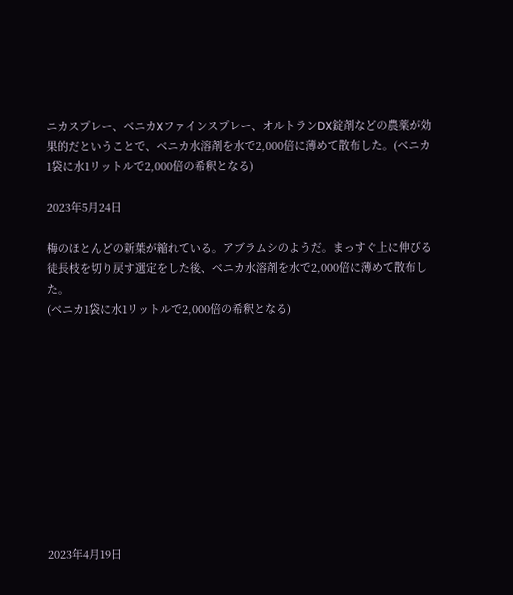ニカスプレー、ベニカXファインスプレー、オルトランDX錠剤などの農薬が効果的だということで、ベニカ水溶剤を水で2,000倍に薄めて散布した。(ベニカ1袋に水1リットルで2,000倍の希釈となる)

2023年5月24日

梅のほとんどの新葉が縮れている。アブラムシのようだ。まっすぐ上に伸びる徒長枝を切り戻す選定をした後、ベニカ水溶剤を水で2,000倍に薄めて散布した。
(ベニカ1袋に水1リットルで2,000倍の希釈となる)











2023年4月19日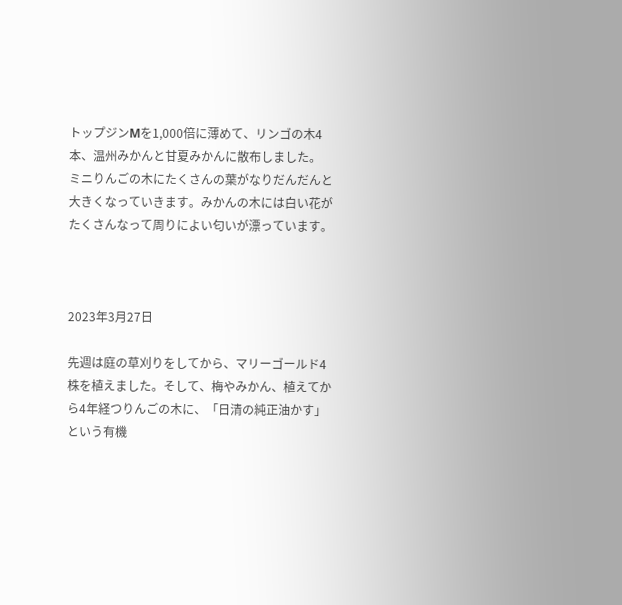トップジンMを1,000倍に薄めて、リンゴの木4本、温州みかんと甘夏みかんに散布しました。
ミニりんごの木にたくさんの葉がなりだんだんと大きくなっていきます。みかんの木には白い花がたくさんなって周りによい匂いが漂っています。



2023年3月27日

先週は庭の草刈りをしてから、マリーゴールド4株を植えました。そして、梅やみかん、植えてから4年経つりんごの木に、「日清の純正油かす」という有機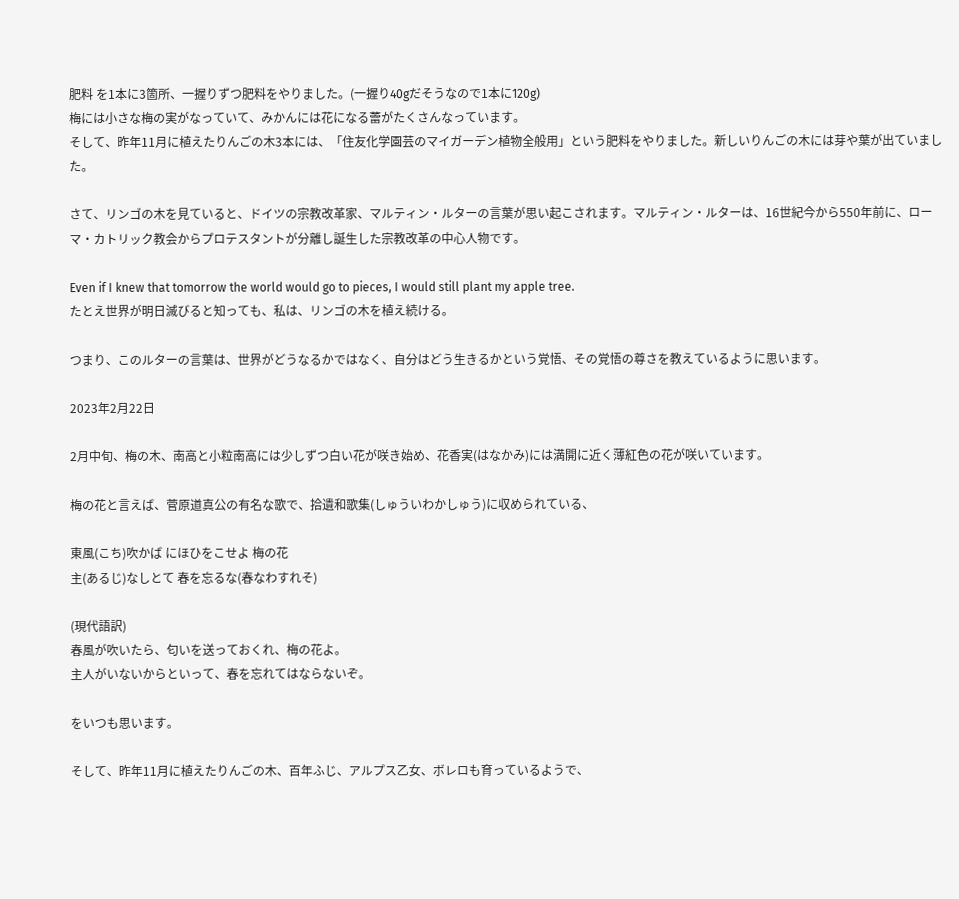肥料 を1本に3箇所、一握りずつ肥料をやりました。(一握り40gだそうなので1本に120g)
梅には小さな梅の実がなっていて、みかんには花になる蕾がたくさんなっています。
そして、昨年11月に植えたりんごの木3本には、「住友化学園芸のマイガーデン植物全般用」という肥料をやりました。新しいりんごの木には芽や葉が出ていました。

さて、リンゴの木を見ていると、ドイツの宗教改革家、マルティン・ルターの言葉が思い起こされます。マルティン・ルターは、16世紀今から550年前に、ローマ・カトリック教会からプロテスタントが分離し誕生した宗教改革の中心人物です。

Even if I knew that tomorrow the world would go to pieces, I would still plant my apple tree.
たとえ世界が明日滅びると知っても、私は、リンゴの木を植え続ける。

つまり、このルターの言葉は、世界がどうなるかではなく、自分はどう生きるかという覚悟、その覚悟の尊さを教えているように思います。

2023年2月22日

2月中旬、梅の木、南高と小粒南高には少しずつ白い花が咲き始め、花香実(はなかみ)には満開に近く薄紅色の花が咲いています。

梅の花と言えば、菅原道真公の有名な歌で、拾遺和歌集(しゅういわかしゅう)に収められている、

東風(こち)吹かば にほひをこせよ 梅の花
主(あるじ)なしとて 春を忘るな(春なわすれそ)

(現代語訳)
春風が吹いたら、匂いを送っておくれ、梅の花よ。
主人がいないからといって、春を忘れてはならないぞ。

をいつも思います。

そして、昨年11月に植えたりんごの木、百年ふじ、アルプス乙女、ボレロも育っているようで、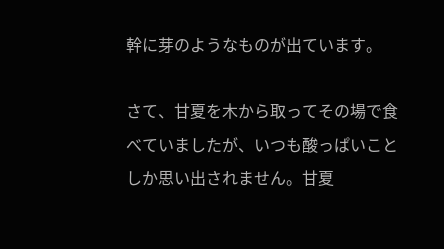幹に芽のようなものが出ています。

さて、甘夏を木から取ってその場で食べていましたが、いつも酸っぱいことしか思い出されません。甘夏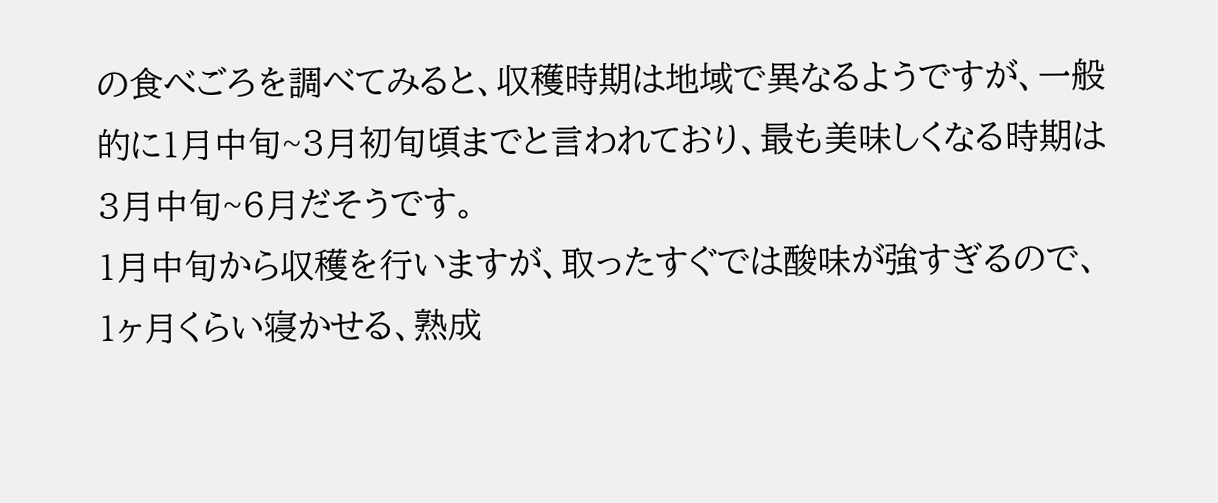の食べごろを調べてみると、収穫時期は地域で異なるようですが、一般的に1月中旬~3月初旬頃までと言われており、最も美味しくなる時期は3月中旬~6月だそうです。
1月中旬から収穫を行いますが、取ったすぐでは酸味が強すぎるので、1ヶ月くらい寝かせる、熟成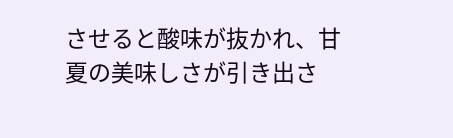させると酸味が抜かれ、甘夏の美味しさが引き出さ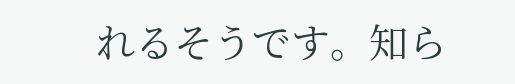れるそうです。知ら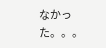なかった。。。